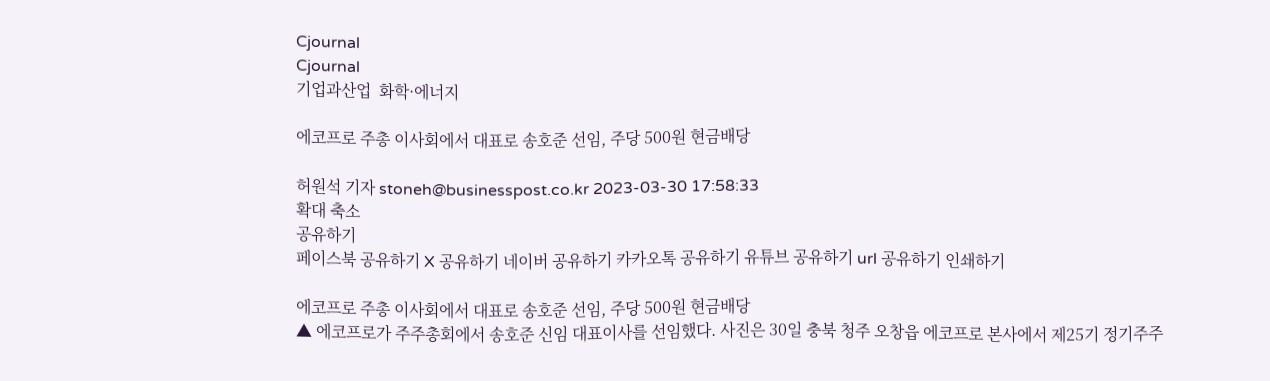Cjournal
Cjournal
기업과산업  화학·에너지

에코프로 주총 이사회에서 대표로 송호준 선임, 주당 500원 현금배당

허원석 기자 stoneh@businesspost.co.kr 2023-03-30 17:58:33
확대 축소
공유하기
페이스북 공유하기 X 공유하기 네이버 공유하기 카카오톡 공유하기 유튜브 공유하기 url 공유하기 인쇄하기

에코프로 주총 이사회에서 대표로 송호준 선임, 주당 500원 현금배당
▲ 에코프로가 주주총회에서 송호준 신임 대표이사를 선임했다. 사진은 30일 충북 청주 오창읍 에코프로 본사에서 제25기 정기주주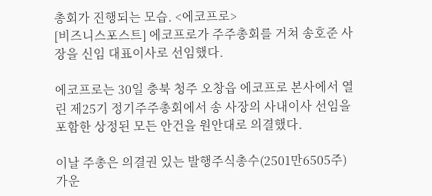총회가 진행되는 모습. <에코프로>
[비즈니스포스트] 에코프로가 주주총회를 거쳐 송호준 사장을 신임 대표이사로 선임했다.

에코프로는 30일 충북 청주 오창읍 에코프로 본사에서 열린 제25기 정기주주총회에서 송 사장의 사내이사 선임을 포함한 상정된 모든 안건을 원안대로 의결했다.

이날 주총은 의결권 있는 발행주식총수(2501만6505주) 가운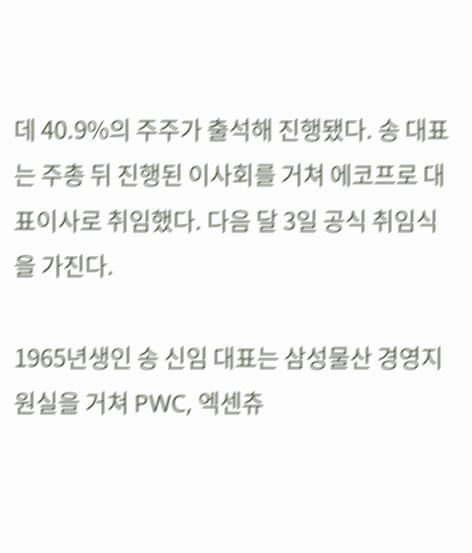데 40.9%의 주주가 출석해 진행됐다. 송 대표는 주총 뒤 진행된 이사회를 거쳐 에코프로 대표이사로 취임했다. 다음 달 3일 공식 취임식을 가진다.

1965년생인 송 신임 대표는 삼성물산 경영지원실을 거쳐 PWC, 엑센츄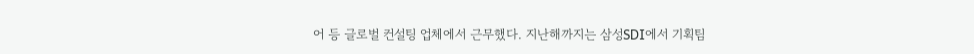어 등 글로벌 컨설팅 업체에서 근무했다. 지난해까지는 삼성SDI에서 기획팀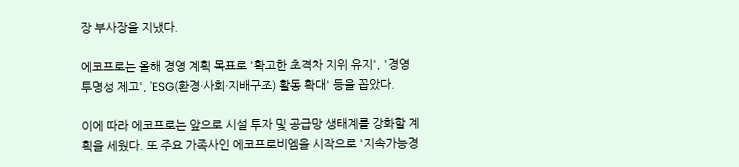장 부사장을 지냈다.

에코프로는 올해 경영 계획 목표로 '확고한 초격차 지위 유지', '경영 투명성 제고', 'ESG(환경·사회·지배구조) 활동 확대' 등을 꼽았다.

이에 따라 에코프로는 앞으로 시설 투자 및 공급망 생태계를 강화할 계획을 세웠다. 또 주요 가족사인 에코프로비엠을 시작으로 '지속가능경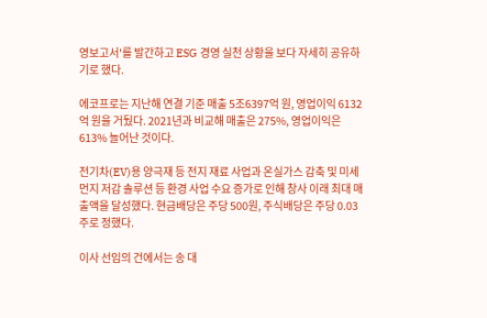영보고서'를 발간하고 ESG 경영 실천 상황을 보다 자세히 공유하기로 했다.

에코프로는 지난해 연결 기준 매출 5조6397억 원, 영업이익 6132억 원을 거뒀다. 2021년과 비교해 매출은 275%, 영업이익은 613% 늘어난 것이다.

전기차(EV)용 양극재 등 전지 재료 사업과 온실가스 감축 및 미세먼지 저감 솔루션 등 환경 사업 수요 증가로 인해 창사 이래 최대 매출액을 달성했다. 현금배당은 주당 500원, 주식배당은 주당 0.03주로 정했다.

이사 선임의 건에서는 송 대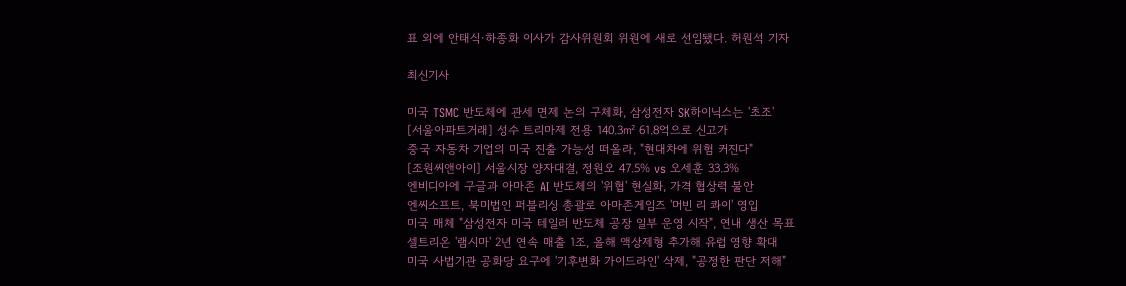표 외에 안태식·하종화 이사가 감사위원회 위원에 새로 선임됐다. 허원석 기자

최신기사

미국 TSMC 반도체에 관세 면제 논의 구체화, 삼성전자 SK하이닉스는 '초조'
[서울아파트거래] 성수 트리마제 전용 140.3㎡ 61.8억으로 신고가
중국 자동차 기업의 미국 진출 가능성 떠올라, "현대차에 위험 커진다"
[조원씨앤아이] 서울시장 양자대결, 정원오 47.5% vs 오세훈 33.3%
엔비디아에 구글과 아마존 AI 반도체의 '위협' 현실화, 가격 협상력 불안
엔씨소프트, 북미법인 퍼블리싱 총괄로 아마존게임즈 '머빈 리 콰이' 영입
미국 매체 "삼성전자 미국 테일러 반도체 공장 일부 운영 시작", 연내 생산 목표
셀트리온 '램시마' 2년 연속 매출 1조, 올해 액상제형 추가해 유럽 영향 확대
미국 사법기관 공화당 요구에 '기후변화 가이드라인' 삭제, "공정한 판단 저해"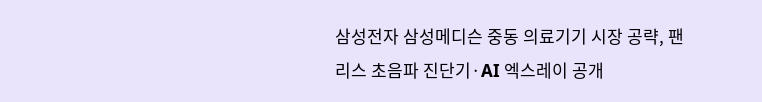삼성전자 삼성메디슨 중동 의료기기 시장 공략, 팬리스 초음파 진단기·AI 엑스레이 공개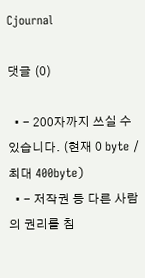Cjournal

댓글 (0)

  • - 200자까지 쓰실 수 있습니다. (현재 0 byte / 최대 400byte)
  • - 저작권 등 다른 사람의 권리를 침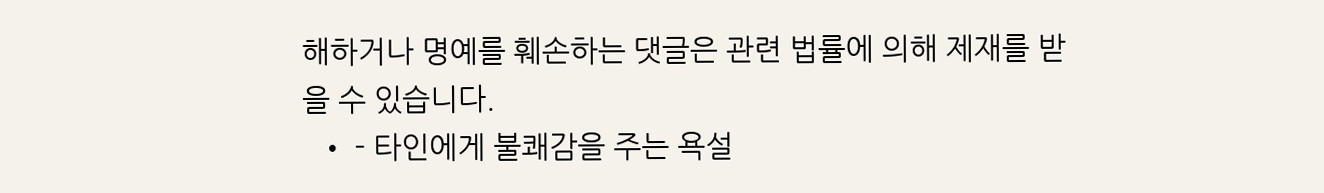해하거나 명예를 훼손하는 댓글은 관련 법률에 의해 제재를 받을 수 있습니다.
  • - 타인에게 불쾌감을 주는 욕설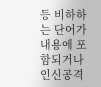등 비하하는 단어가 내용에 포함되거나 인신공격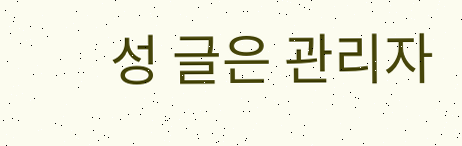성 글은 관리자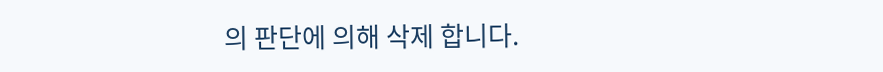의 판단에 의해 삭제 합니다.